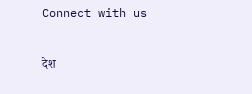Connect with us

देश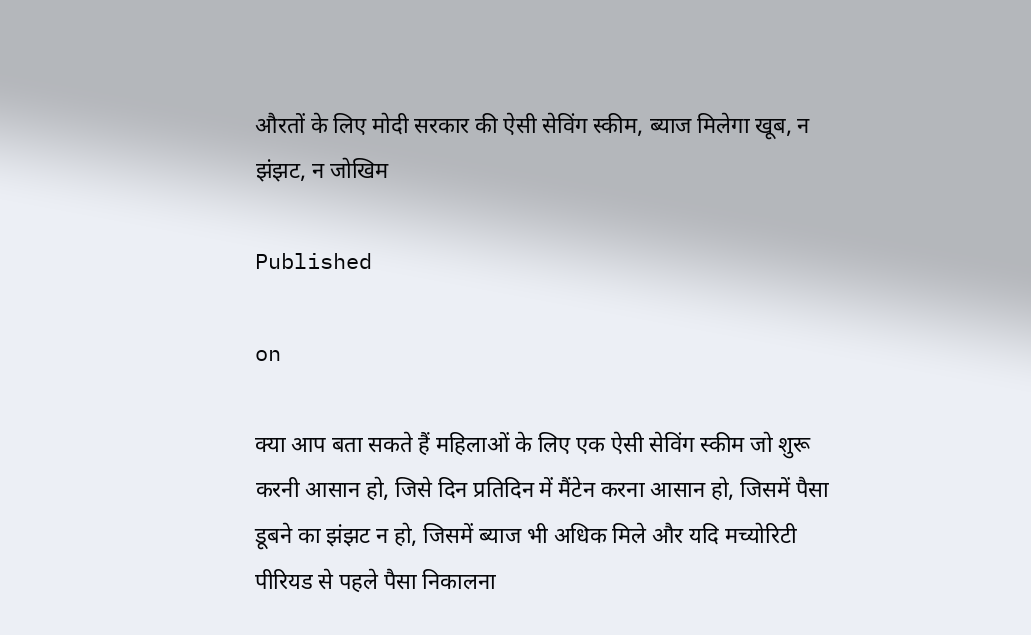औरतों के लिए मोदी सरकार की ऐसी सेविंग स्कीम, ब्याज मिलेगा खूब, न झंझट, न जोखिम

Published

on

क्या आप बता सकते हैं महिलाओं के लिए एक ऐसी सेविंग स्कीम जो शुरू करनी आसान हो, जिसे दिन प्रतिदिन में मैंटेन करना आसान हो, जिसमें पैसा डूबने का झंझट न हो, जिसमें ब्याज भी अधिक मिले और यदि मच्योरिटी पीरियड से पहले पैसा निकालना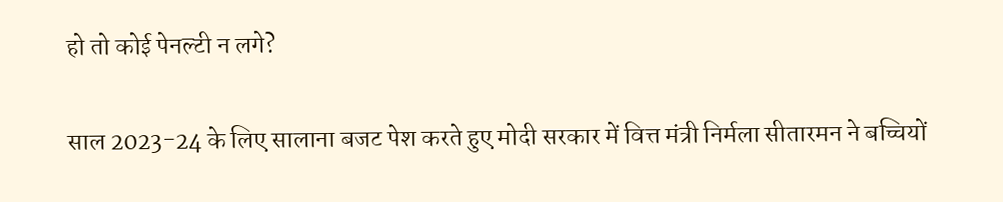हो तो कोई पेनल्टी न लगे?

साल 2023-24 के लिए सालाना बजट पेश करते हुए मोदी सरकार में वित्त मंत्री निर्मला सीतारमन ने बच्चियों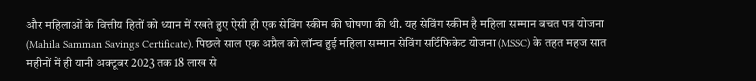और महिलाओं के वित्तीय हितों को ध्यान में रखते हुए ऐसी ही एक सेविंग स्कीम की घोषणा की थी. यह सेविंग स्कीम है महिला सम्‍मान बचत पत्र योजना (Mahila Samman Savings Certificate). पिछले साल एक अप्रैल को लॉन्‍च हुई महिला सम्मान सेविंग सर्टिफिकेट योजना (MSSC) के तहत महज सात महीनों में ही यानी अक्‍टूबर 2023 तक 18 लाख से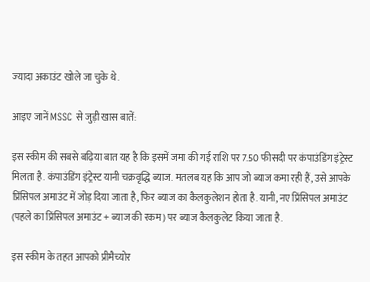ज्‍यादा अकाउंट खोले जा चुके थे.

आइए जानें MSSC से जुड़ी खास बातें:

इस स्कीम की सबसे बढ़िया बात यह है कि इसमें जमा की गई राशि पर 7.50 फीसदी पर कंपाउंडिंग इंट्रेस्ट मिलता है. कंपाउंडिंग इंट्रेस्ट यानी चक्रवृद्धि ब्याज. मतलब यह कि आप जो ब्याज कमा रही हैं, उसे आपके प्रिंसिपल अमाउंट में जोड़ दिया जाता है, फिर ब्याज का कैलकुलेशन होता है. यानी, नए प्रिंसिपल अमाउंट (पहले का प्रिंसिपल अमाउंट + ब्याज की रकम) पर ब्याज कैलकुलेट किया जाता है.

इस स्कीम के तहत आपको प्रीमैच्योर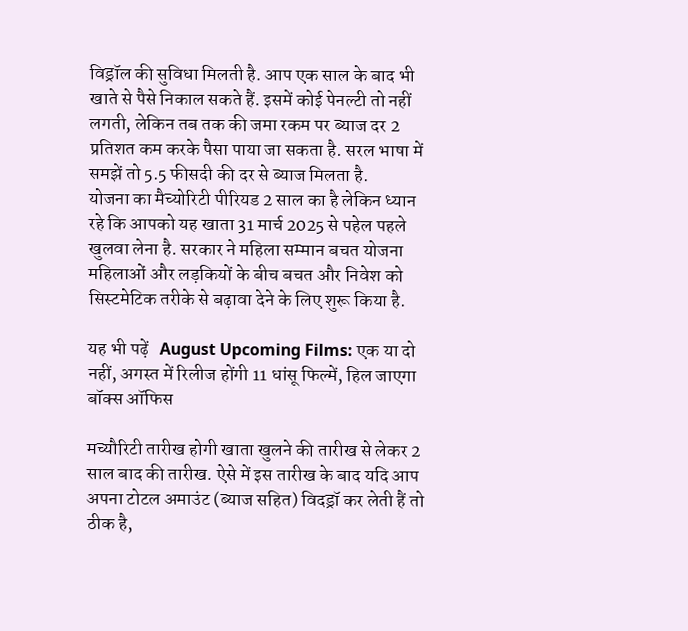विड्रॉल की सुविधा मिलती है. आप एक साल के बाद भी खाते से पैसे निकाल सकते हैं. इसमें कोई पेनल्टी तो नहीं लगती, लेकिन तब तक की जमा रकम पर ब्याज दर 2 प्रतिशत कम करके पैसा पाया जा सकता है. सरल भाषा में समझें तो 5.5 फीसदी की दर से ब्याज मिलता है.
योजना का मैच्योरिटी पीरियड 2 साल का है लेकिन ध्यान रहे कि आपको यह खाता 31 मार्च 2025 से पहेल पहले खुलवा लेना है. सरकार ने महिला सम्मान बचत योजना महिलाओं और लड़कियों के बीच बचत और निवेश को सिस्टमेटिक तरीके से बढ़ावा देने के लिए शुरू किया है.

यह भी पढ़ें   August Upcoming Films: एक या दो नहीं, अगस्त में रिलीज होंगी 11 धांसू फिल्में, हिल जाएगा बॉक्स ऑफिस

मच्यौरिटी तारीख होगी खाता खुलने की तारीख से लेकर 2 साल बाद की तारीख. ऐसे में इस तारीख के बाद यदि आप अपना टोटल अमाउंट (ब्याज सहित) विदड्रॉ कर लेती हैं तो ठीक है,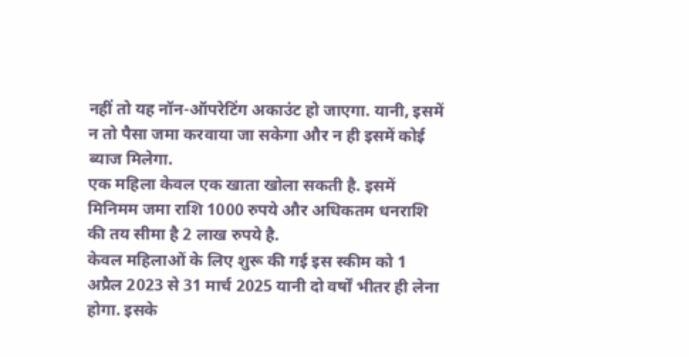नहीं तो यह नॉन-ऑपरेटिंग अकाउंट हो जाएगा. यानी, इसमें न तो पैसा जमा करवाया जा सकेगा और न ही इसमें कोई ब्याज मिलेगा.
एक महिला केवल एक खाता खोला सकती है. इसमें मिनिमम जमा राशि 1000 रुपये और अधिकतम धनराशि की तय सीमा है 2 लाख रुपये है.
केवल महिलाओं के लिए शुरू की गई इस स्कीम को 1 अप्रैल 2023 से 31 मार्च 2025 यानी दो वर्षों भीतर ही लेना होगा. इसके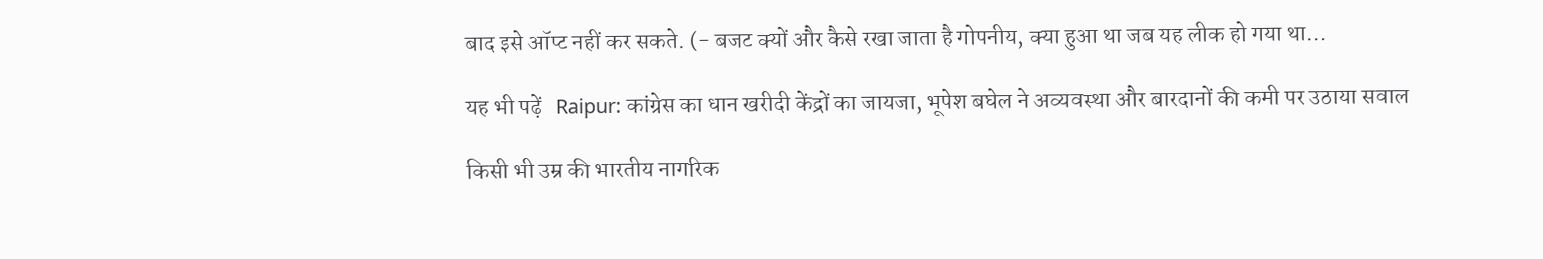बाद इसे ऑप्ट नहीं कर सकते. (- बजट क्यों और कैसे रखा जाता है गोपनीय, क्या हुआ था जब यह लीक हो गया था…

यह भी पढ़ें   Raipur: कांग्रेस का धान खरीदी केंद्रों का जायजा, भूपेश बघेल ने अव्यवस्था और बारदानों की कमी पर उठाया सवाल

किसी भी उम्र की भारतीय नागरिक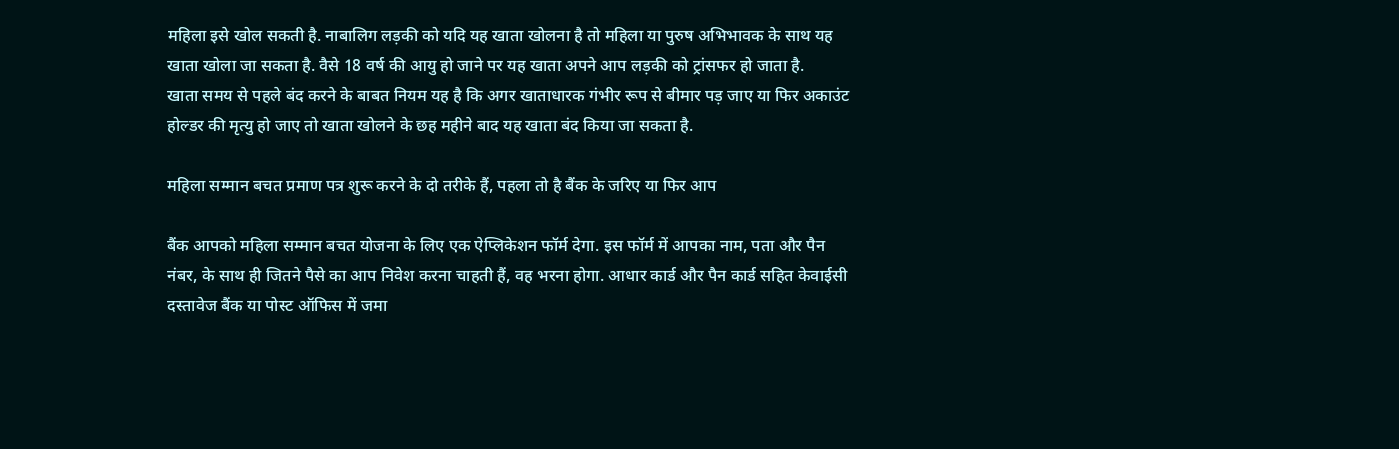महिला इसे खोल सकती है. नाबालिग लड़की को यदि यह खाता खोलना है तो महिला या पुरुष अभिभावक के साथ यह खाता खोला जा सकता है. वैसे 18 वर्ष की आयु हो जाने पर यह खाता अपने आप लड़की को ट्रांसफर हो जाता है.
खाता समय से पहले बंद करने के बाबत नियम यह है कि अगर खाताधारक गंभीर रूप से बीमार पड़ जाए या फिर अकाउंट होल्डर की मृत्यु हो जाए तो खाता खोलने के छह महीने बाद यह खाता बंद किया जा सकता है.

महिला सम्मान बचत प्रमाण पत्र शुरू करने के दो तरीके हैं, पहला तो है बैंक के जरिए या फिर आप

बैंक आपको महिला सम्मान बचत योजना के लिए एक ऐप्लिकेशन फॉर्म देगा. इस फॉर्म में आपका नाम, पता और पैन नंबर, के साथ ही जितने पैसे का आप निवेश करना चाहती हैं, वह भरना होगा. आधार कार्ड और पैन कार्ड सहित केवाईसी दस्तावेज बैंक या पोस्ट ऑफिस में जमा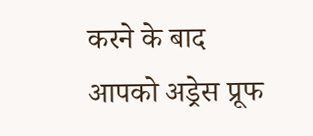करने के बाद आपको अड्रेस प्रूफ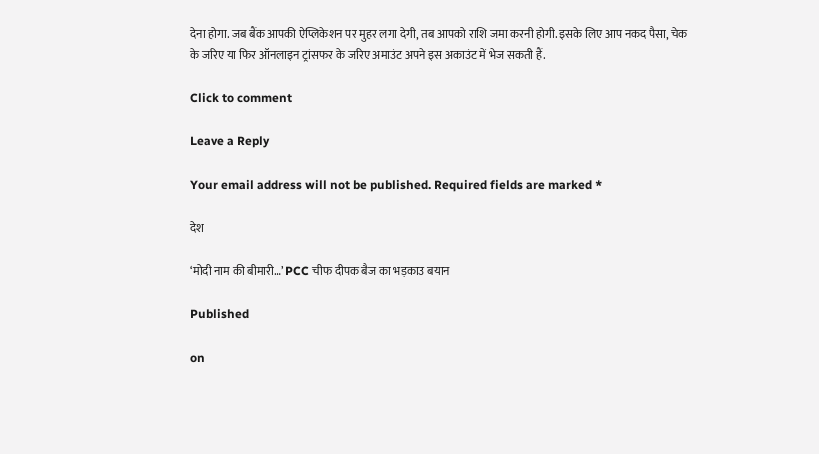देना होगा. जब बैंक आपकी ऐप्लिकेशन पर मुहर लगा देगी, तब आपको राशि जमा करनी होगी. इसके लिए आप नकद पैसा, चेक के जरिए या फिर ऑनलाइन ट्रांसफर के जरिए अमाउंट अपने इस अकाउंट में भेज सकती हैं.

Click to comment

Leave a Reply

Your email address will not be published. Required fields are marked *

देश

‘मोदी नाम की बीमारी…’ PCC चीफ दीपक बैज का भड़काउ बयान

Published

on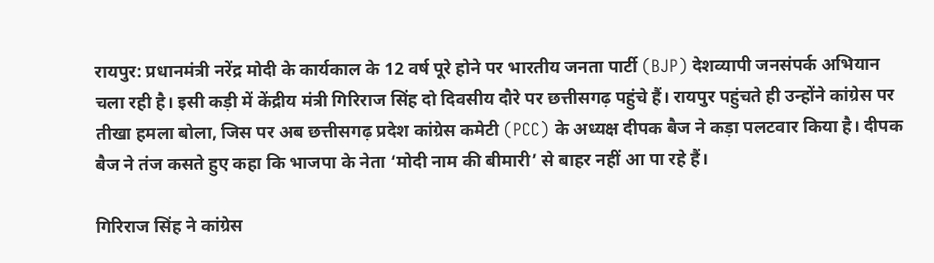रायपुर: प्रधानमंत्री नरेंद्र मोदी के कार्यकाल के 12 वर्ष पूरे होने पर भारतीय जनता पार्टी (BJP) देशव्यापी जनसंपर्क अभियान चला रही है। इसी कड़ी में केंद्रीय मंत्री गिरिराज सिंह दो दिवसीय दौरे पर छत्तीसगढ़ पहुंचे हैं। रायपुर पहुंचते ही उन्होंने कांग्रेस पर तीखा हमला बोला, जिस पर अब छत्तीसगढ़ प्रदेश कांग्रेस कमेटी (PCC) के अध्यक्ष दीपक बैज ने कड़ा पलटवार किया है। दीपक बैज ने तंज कसते हुए कहा कि भाजपा के नेता ‘मोदी नाम की बीमारी’ से बाहर नहीं आ पा रहे हैं।

गिरिराज सिंह ने कांग्रेस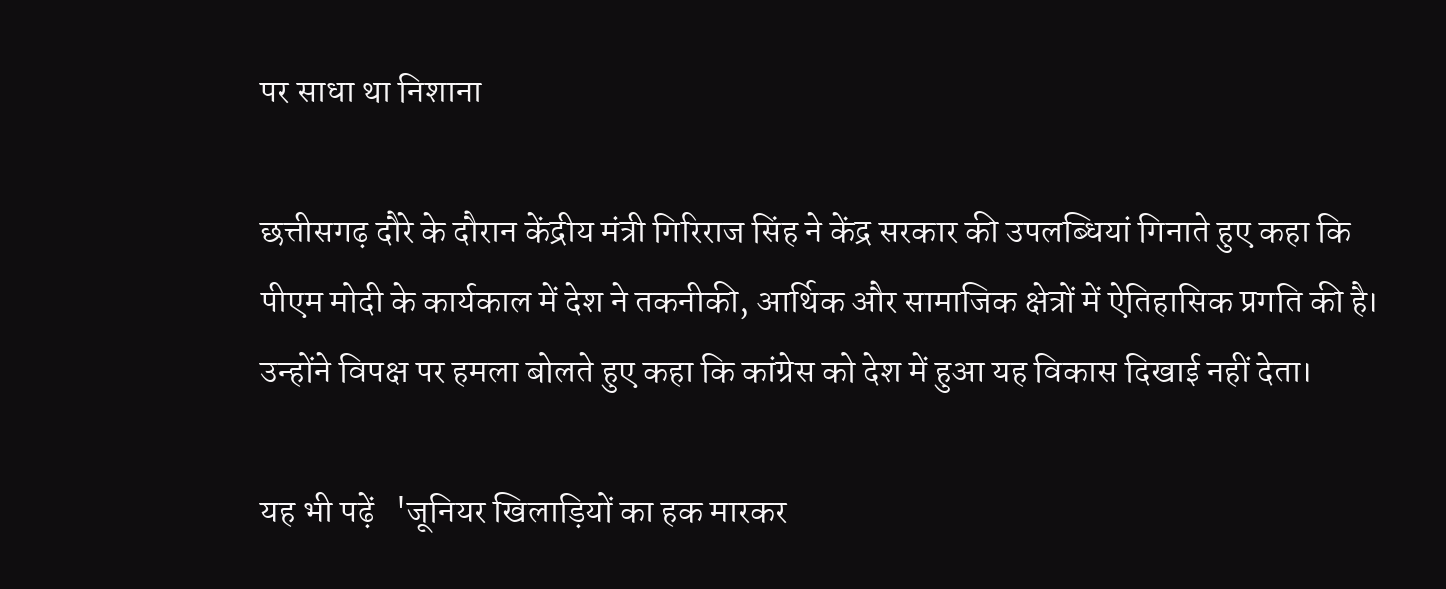पर साधा था निशाना

छत्तीसगढ़ दौरे के दौरान केंद्रीय मंत्री गिरिराज सिंह ने केंद्र सरकार की उपलब्धियां गिनाते हुए कहा कि पीएम मोदी के कार्यकाल में देश ने तकनीकी, आर्थिक और सामाजिक क्षेत्रों में ऐतिहासिक प्रगति की है। उन्होंने विपक्ष पर हमला बोलते हुए कहा कि कांग्रेस को देश में हुआ यह विकास दिखाई नहीं देता।

यह भी पढ़ें   'जूनियर खिलाड़ियों का हक मारकर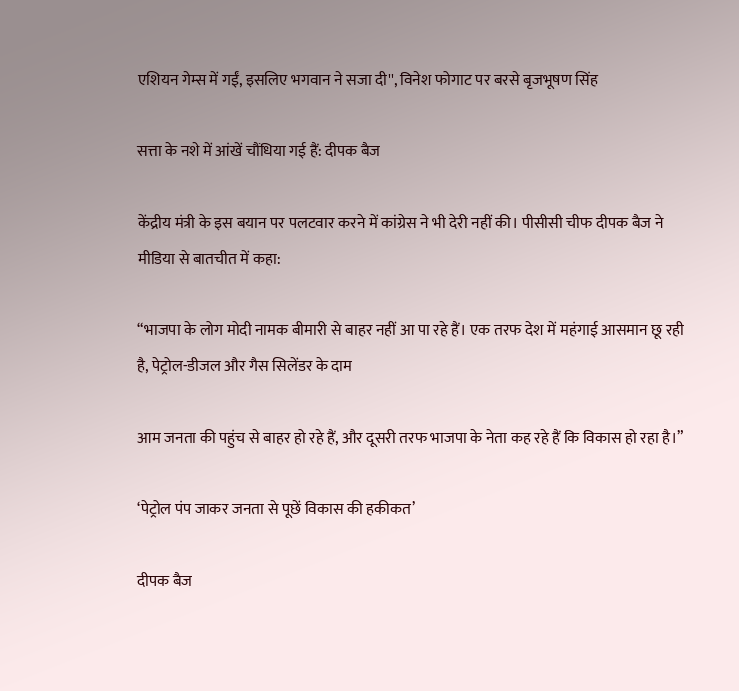एशियन गेम्स में गईं, इसलिए भगवान ने सजा दी'', विनेश फोगाट पर बरसे बृजभूषण सिंह

सत्ता के नशे में आंखें चौंधिया गई हैं: दीपक बैज

केंद्रीय मंत्री के इस बयान पर पलटवार करने में कांग्रेस ने भी देरी नहीं की। पीसीसी चीफ दीपक बैज ने मीडिया से बातचीत में कहा:

“भाजपा के लोग मोदी नामक बीमारी से बाहर नहीं आ पा रहे हैं। एक तरफ देश में महंगाई आसमान छू रही है, पेट्रोल-डीजल और गैस सिलेंडर के दाम

आम जनता की पहुंच से बाहर हो रहे हैं, और दूसरी तरफ भाजपा के नेता कह रहे हैं कि विकास हो रहा है।”

‘पेट्रोल पंप जाकर जनता से पूछें विकास की हकीकत’

दीपक बैज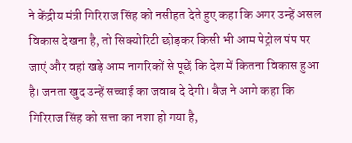ने केंद्रीय मंत्री गिरिराज सिंह को नसीहत देते हुए कहा कि अगर उन्हें असल विकास देखना है, तो सिक्योरिटी छोड़कर किसी भी आम पेट्रोल पंप पर जाएं और वहां खड़े आम नागरिकों से पूछें कि देश में कितना विकास हुआ है। जनता खुद उन्हें सच्चाई का जवाब दे देगी। बैज ने आगे कहा कि गिरिराज सिंह को सत्ता का नशा हो गया है,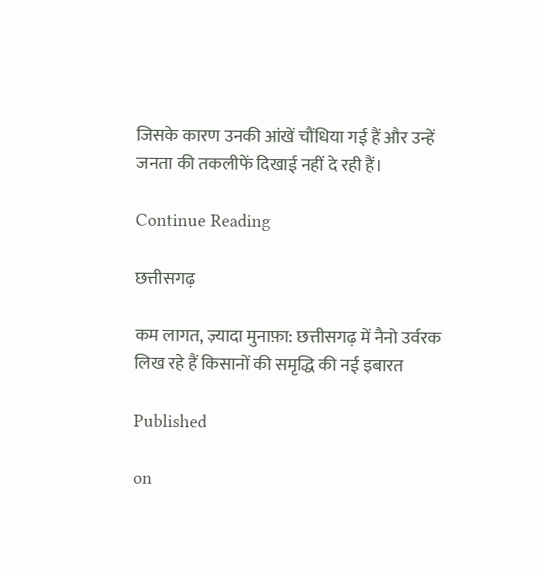जिसके कारण उनकी आंखें चौंधिया गई हैं और उन्हें जनता की तकलीफें दिखाई नहीं दे रही हैं।

Continue Reading

छत्तीसगढ़

कम लागत, ज़्यादा मुनाफ़ा: छत्तीसगढ़ में नैनो उर्वरक लिख रहे हैं किसानों की समृद्धि की नई इबारत

Published

on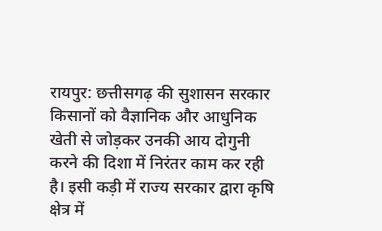रायपुर: छत्तीसगढ़ की सुशासन सरकार किसानों को वैज्ञानिक और आधुनिक खेती से जोड़कर उनकी आय दोगुनी करने की दिशा में निरंतर काम कर रही है। इसी कड़ी में राज्य सरकार द्वारा कृषि क्षेत्र में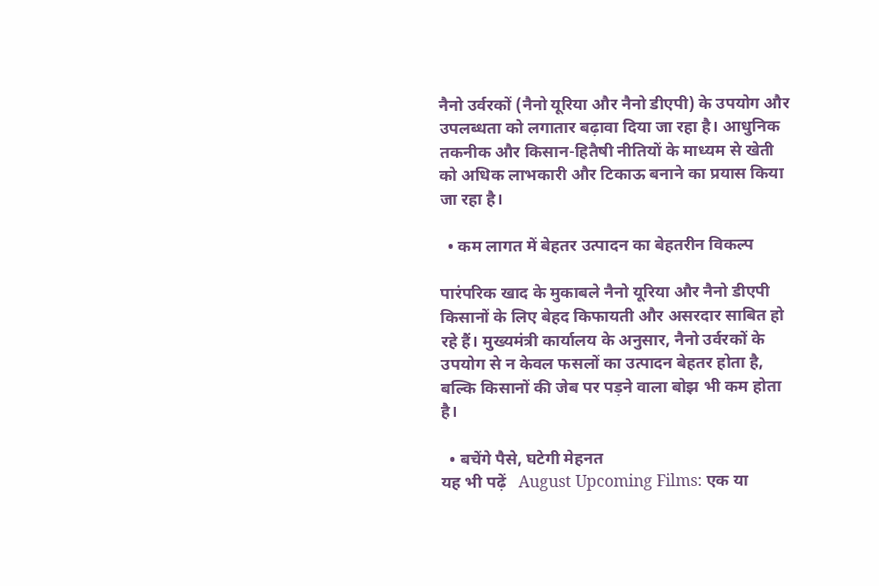नैनो उर्वरकों (नैनो यूरिया और नैनो डीएपी) के उपयोग और उपलब्धता को लगातार बढ़ावा दिया जा रहा है। आधुनिक तकनीक और किसान-हितैषी नीतियों के माध्यम से खेती को अधिक लाभकारी और टिकाऊ बनाने का प्रयास किया जा रहा है।

  • कम लागत में बेहतर उत्पादन का बेहतरीन विकल्प

पारंपरिक खाद के मुकाबले नैनो यूरिया और नैनो डीएपी किसानों के लिए बेहद किफायती और असरदार साबित हो रहे हैं। मुख्यमंत्री कार्यालय के अनुसार, नैनो उर्वरकों के उपयोग से न केवल फसलों का उत्पादन बेहतर होता है, बल्कि किसानों की जेब पर पड़ने वाला बोझ भी कम होता है।

  • बचेंगे पैसे, घटेगी मेहनत
यह भी पढ़ें   August Upcoming Films: एक या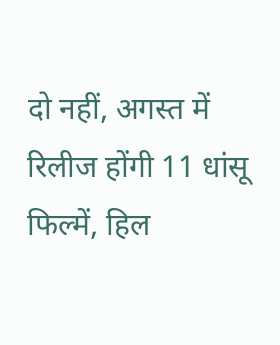दो नहीं, अगस्त में रिलीज होंगी 11 धांसू फिल्में, हिल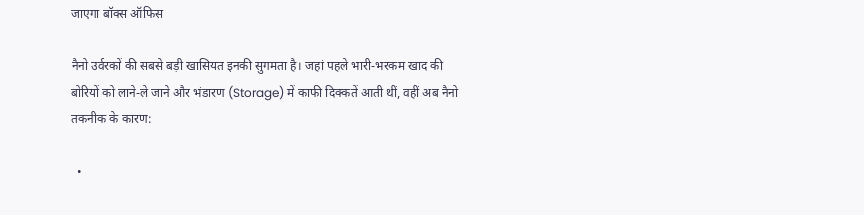जाएगा बॉक्स ऑफिस

नैनो उर्वरकों की सबसे बड़ी खासियत इनकी सुगमता है। जहां पहले भारी-भरकम खाद की बोरियों को लाने-ले जाने और भंडारण (Storage) में काफी दिक्कतें आती थीं, वहीं अब नैनो तकनीक के कारण:

  •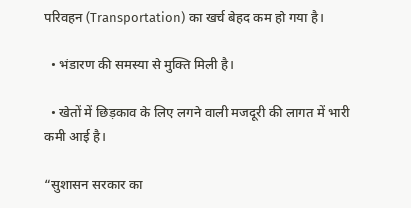परिवहन (Transportation) का खर्च बेहद कम हो गया है।

  • भंडारण की समस्या से मुक्ति मिली है।

  • खेतों में छिड़काव के लिए लगने वाली मजदूरी की लागत में भारी कमी आई है।

“सुशासन सरकार का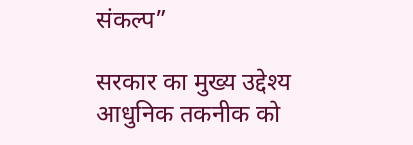संकल्प”

सरकार का मुख्य उद्देश्य आधुनिक तकनीक को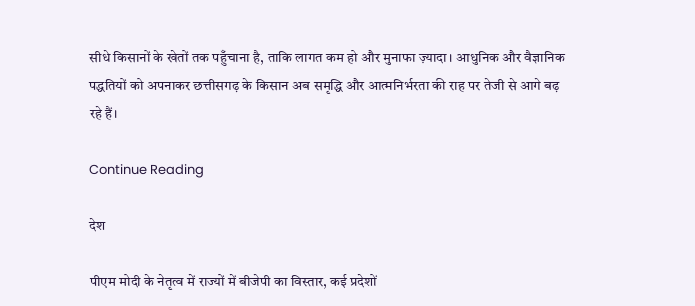सीधे किसानों के खेतों तक पहुँचाना है, ताकि लागत कम हो और मुनाफा ज़्यादा। आधुनिक और वैज्ञानिक पद्धतियों को अपनाकर छत्तीसगढ़ के किसान अब समृद्धि और आत्मनिर्भरता की राह पर तेजी से आगे बढ़ रहे हैं।

Continue Reading

देश

पीएम मोदी के नेतृत्व में राज्यों में बीजेपी का विस्तार, कई प्रदेशों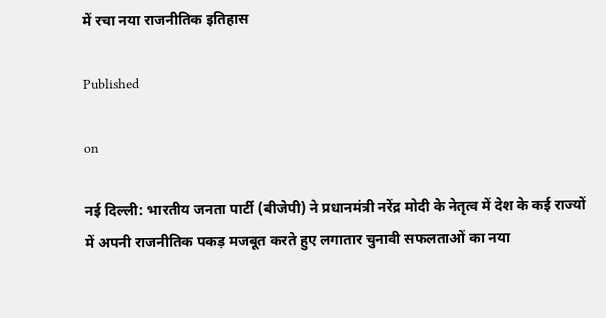में रचा नया राजनीतिक इतिहास

Published

on

नई दिल्ली: भारतीय जनता पार्टी (बीजेपी) ने प्रधानमंत्री नरेंद्र मोदी के नेतृत्व में देश के कई राज्यों में अपनी राजनीतिक पकड़ मजबूत करते हुए लगातार चुनावी सफलताओं का नया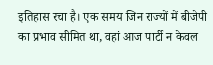इतिहास रचा है। एक समय जिन राज्यों में बीजेपी का प्रभाव सीमित था, वहां आज पार्टी न केवल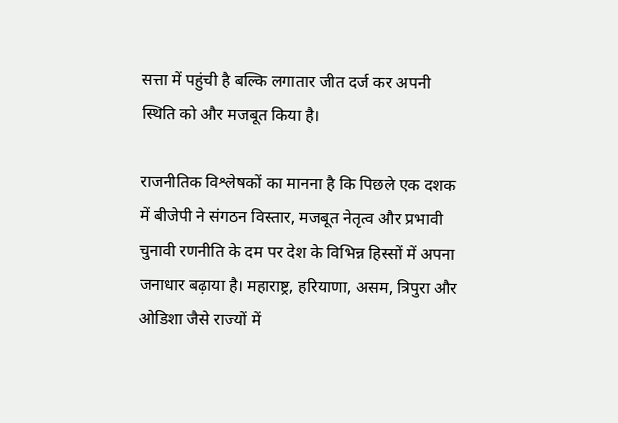सत्ता में पहुंची है बल्कि लगातार जीत दर्ज कर अपनी स्थिति को और मजबूत किया है।

राजनीतिक विश्लेषकों का मानना है कि पिछले एक दशक में बीजेपी ने संगठन विस्तार, मजबूत नेतृत्व और प्रभावी चुनावी रणनीति के दम पर देश के विभिन्न हिस्सों में अपना जनाधार बढ़ाया है। महाराष्ट्र, हरियाणा, असम, त्रिपुरा और ओडिशा जैसे राज्यों में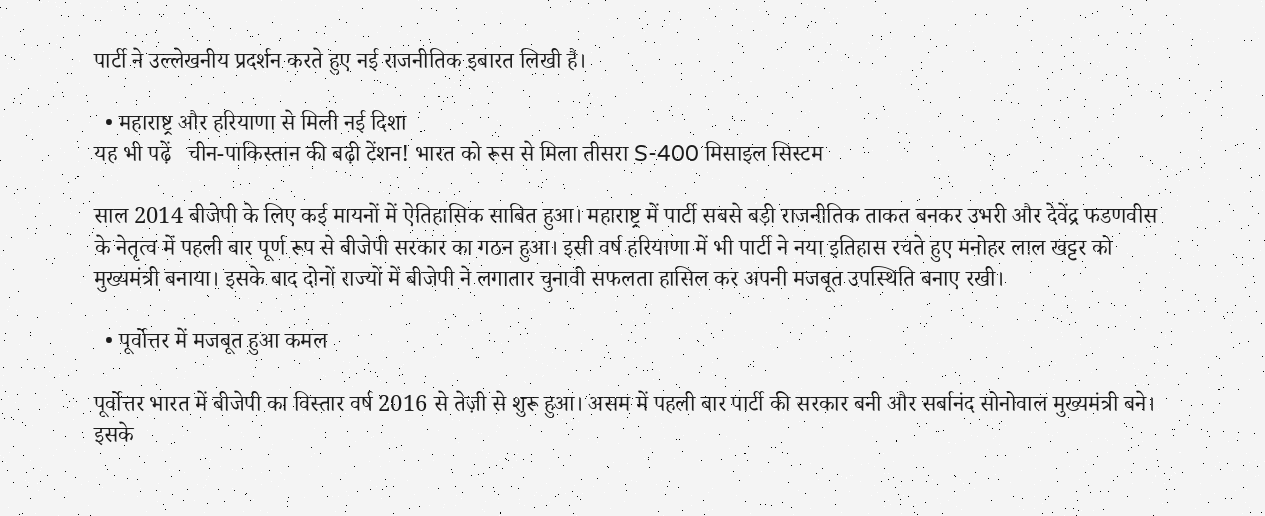पार्टी ने उल्लेखनीय प्रदर्शन करते हुए नई राजनीतिक इबारत लिखी है।

  • महाराष्ट्र और हरियाणा से मिली नई दिशा
यह भी पढ़ें   चीन-पाकिस्तान की बढ़ी टेंशन! भारत को रूस से मिला तीसरा S-400 मिसाइल सिस्टम

साल 2014 बीजेपी के लिए कई मायनों में ऐतिहासिक साबित हुआ। महाराष्ट्र में पार्टी सबसे बड़ी राजनीतिक ताकत बनकर उभरी और देवेंद्र फडणवीस के नेतृत्व में पहली बार पूर्ण रूप से बीजेपी सरकार का गठन हुआ। इसी वर्ष हरियाणा में भी पार्टी ने नया इतिहास रचते हुए मनोहर लाल खट्टर को मुख्यमंत्री बनाया। इसके बाद दोनों राज्यों में बीजेपी ने लगातार चुनावी सफलता हासिल कर अपनी मजबूत उपस्थिति बनाए रखी।

  • पूर्वोत्तर में मजबूत हुआ कमल

पूर्वोत्तर भारत में बीजेपी का विस्तार वर्ष 2016 से तेज़ी से शुरू हुआ। असम में पहली बार पार्टी की सरकार बनी और सर्बानंद सोनोवाल मुख्यमंत्री बने। इसके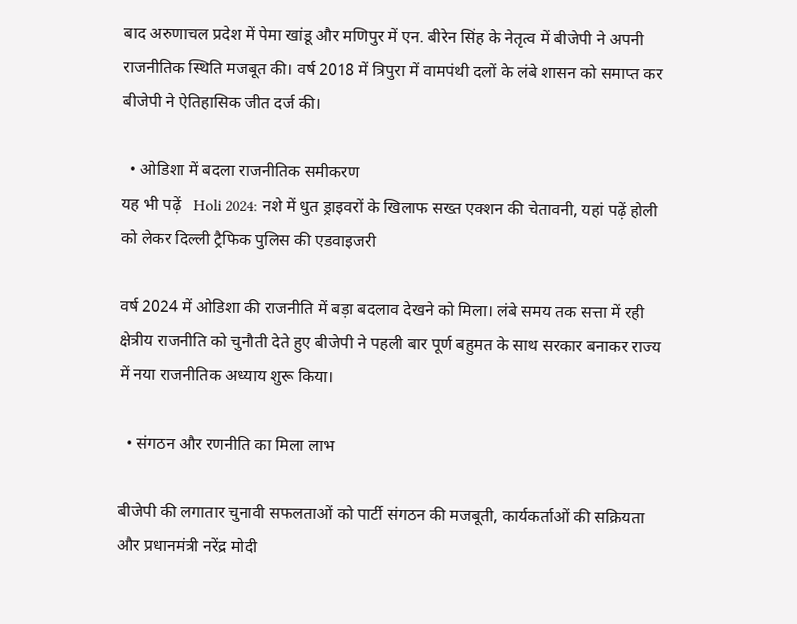बाद अरुणाचल प्रदेश में पेमा खांडू और मणिपुर में एन. बीरेन सिंह के नेतृत्व में बीजेपी ने अपनी राजनीतिक स्थिति मजबूत की। वर्ष 2018 में त्रिपुरा में वामपंथी दलों के लंबे शासन को समाप्त कर बीजेपी ने ऐतिहासिक जीत दर्ज की।

  • ओडिशा में बदला राजनीतिक समीकरण
यह भी पढ़ें   Holi 2024: नशे में धुत ड्राइवरों के खिलाफ सख्त एक्शन की चेतावनी, यहां पढ़ें होली को लेकर दिल्ली ट्रैफिक पुलिस की एडवाइजरी

वर्ष 2024 में ओडिशा की राजनीति में बड़ा बदलाव देखने को मिला। लंबे समय तक सत्ता में रही क्षेत्रीय राजनीति को चुनौती देते हुए बीजेपी ने पहली बार पूर्ण बहुमत के साथ सरकार बनाकर राज्य में नया राजनीतिक अध्याय शुरू किया।

  • संगठन और रणनीति का मिला लाभ

बीजेपी की लगातार चुनावी सफलताओं को पार्टी संगठन की मजबूती, कार्यकर्ताओं की सक्रियता और प्रधानमंत्री नरेंद्र मोदी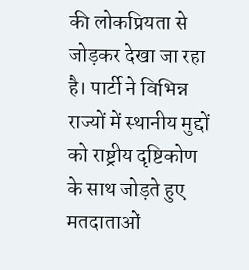की लोकप्रियता से जोड़कर देखा जा रहा है। पार्टी ने विभिन्न राज्यों में स्थानीय मुद्दों को राष्ट्रीय दृष्टिकोण के साथ जोड़ते हुए मतदाताओं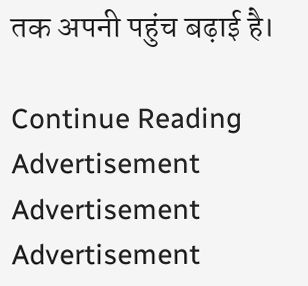तक अपनी पहुंच बढ़ाई है।

Continue Reading
Advertisement
Advertisement
Advertisement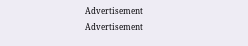Advertisement
Advertisement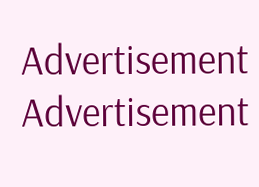Advertisement
Advertisement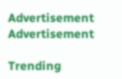Advertisement
Advertisement

Trending